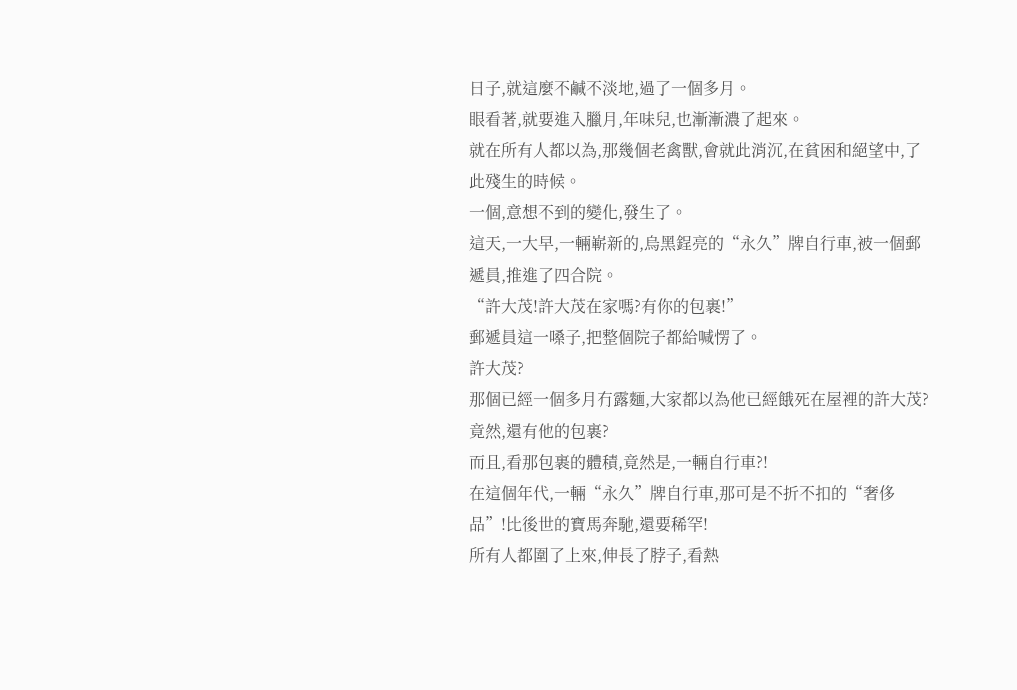日子,就這麼不鹹不淡地,過了一個多月。
眼看著,就要進入臘月,年味兒,也漸漸濃了起來。
就在所有人都以為,那幾個老禽獸,會就此消沉,在貧困和絕望中,了此殘生的時候。
一個,意想不到的變化,發生了。
這天,一大早,一輛嶄新的,烏黑鋥亮的“永久”牌自行車,被一個郵遞員,推進了四合院。
“許大茂!許大茂在家嗎?有你的包裹!”
郵遞員這一嗓子,把整個院子都給喊愣了。
許大茂?
那個已經一個多月冇露麵,大家都以為他已經餓死在屋裡的許大茂?
竟然,還有他的包裹?
而且,看那包裹的體積,竟然是,一輛自行車?!
在這個年代,一輛“永久”牌自行車,那可是不折不扣的“奢侈品”!比後世的寶馬奔馳,還要稀罕!
所有人都圍了上來,伸長了脖子,看熱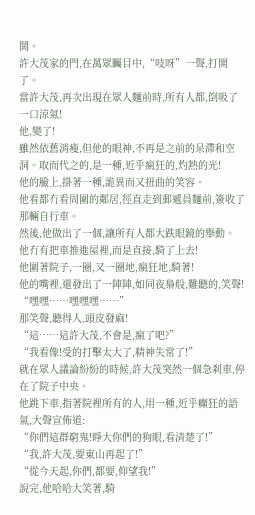鬨。
許大茂家的門,在萬眾矚目中,“吱呀”一聲,打開了。
當許大茂,再次出現在眾人麵前時,所有人都,倒吸了一口涼氣!
他,變了!
雖然依舊消瘦,但他的眼神,不再是之前的呆滯和空洞。取而代之的,是一種,近乎瘋狂的,灼熱的光!
他的臉上,掛著一種,詭異而又扭曲的笑容。
他看都冇看周圍的鄰居,徑直走到郵遞員麵前,簽收了那輛自行車。
然後,他做出了一個,讓所有人都大跌眼鏡的舉動。
他冇有把車推進屋裡,而是直接,騎了上去!
他圍著院子,一圈,又一圈地,瘋狂地,騎著!
他的嘴裡,還發出了一陣陣,如同夜梟般,難聽的,笑聲!
“嘿嘿……嘿嘿嘿……”
那笑聲,聽得人,頭皮發麻!
“這……這許大茂,不會是,瘋了吧?”
“我看像!受的打擊太大了,精神失常了!”
就在眾人議論紛紛的時候,許大茂突然一個急刹車,停在了院子中央。
他跳下車,指著院裡所有的人,用一種,近乎癲狂的語氣,大聲宣佈道:
“你們這群窮鬼!睜大你們的狗眼,看清楚了!”
“我,許大茂,要東山再起了!”
“從今天起,你們,都要,仰望我!”
說完,他哈哈大笑著,騎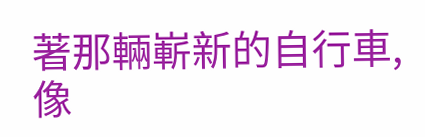著那輛嶄新的自行車,像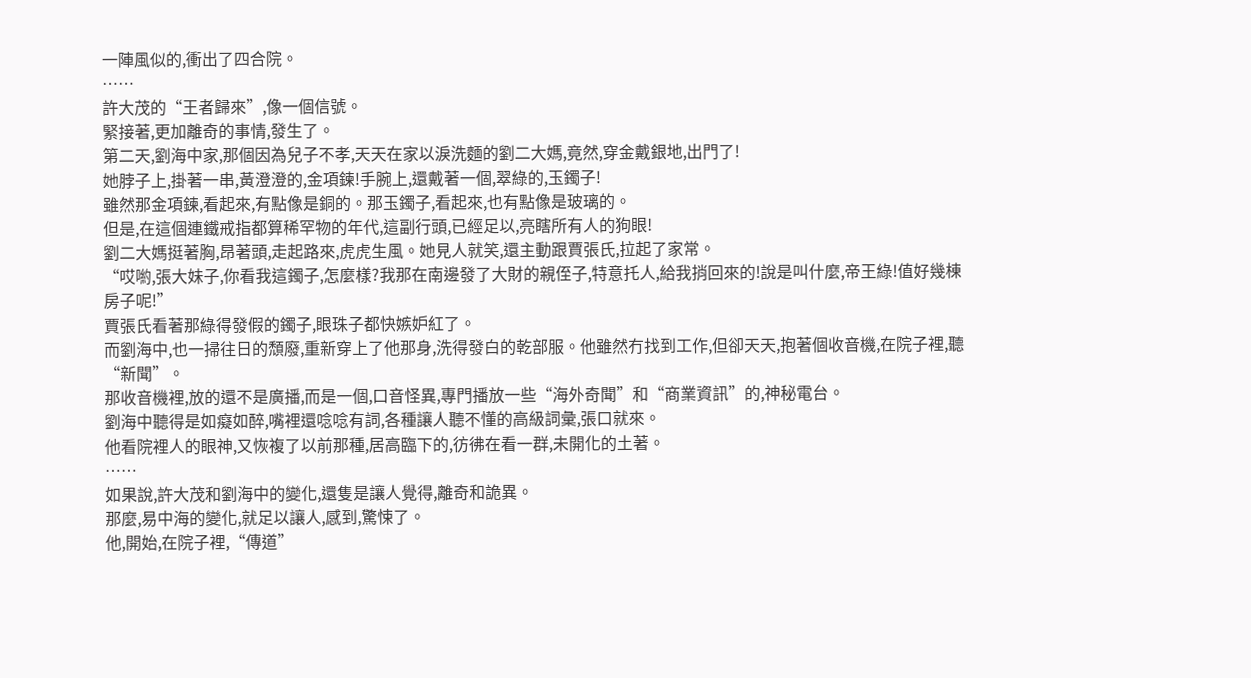一陣風似的,衝出了四合院。
……
許大茂的“王者歸來”,像一個信號。
緊接著,更加離奇的事情,發生了。
第二天,劉海中家,那個因為兒子不孝,天天在家以淚洗麵的劉二大媽,竟然,穿金戴銀地,出門了!
她脖子上,掛著一串,黃澄澄的,金項鍊!手腕上,還戴著一個,翠綠的,玉鐲子!
雖然那金項鍊,看起來,有點像是銅的。那玉鐲子,看起來,也有點像是玻璃的。
但是,在這個連鐵戒指都算稀罕物的年代,這副行頭,已經足以,亮瞎所有人的狗眼!
劉二大媽挺著胸,昂著頭,走起路來,虎虎生風。她見人就笑,還主動跟賈張氏,拉起了家常。
“哎喲,張大妹子,你看我這鐲子,怎麼樣?我那在南邊發了大財的親侄子,特意托人,給我捎回來的!說是叫什麼,帝王綠!值好幾棟房子呢!”
賈張氏看著那綠得發假的鐲子,眼珠子都快嫉妒紅了。
而劉海中,也一掃往日的頹廢,重新穿上了他那身,洗得發白的乾部服。他雖然冇找到工作,但卻天天,抱著個收音機,在院子裡,聽“新聞”。
那收音機裡,放的還不是廣播,而是一個,口音怪異,專門播放一些“海外奇聞”和“商業資訊”的,神秘電台。
劉海中聽得是如癡如醉,嘴裡還唸唸有詞,各種讓人聽不懂的高級詞彙,張口就來。
他看院裡人的眼神,又恢複了以前那種,居高臨下的,彷彿在看一群,未開化的土著。
……
如果說,許大茂和劉海中的變化,還隻是讓人覺得,離奇和詭異。
那麼,易中海的變化,就足以讓人,感到,驚悚了。
他,開始,在院子裡,“傳道”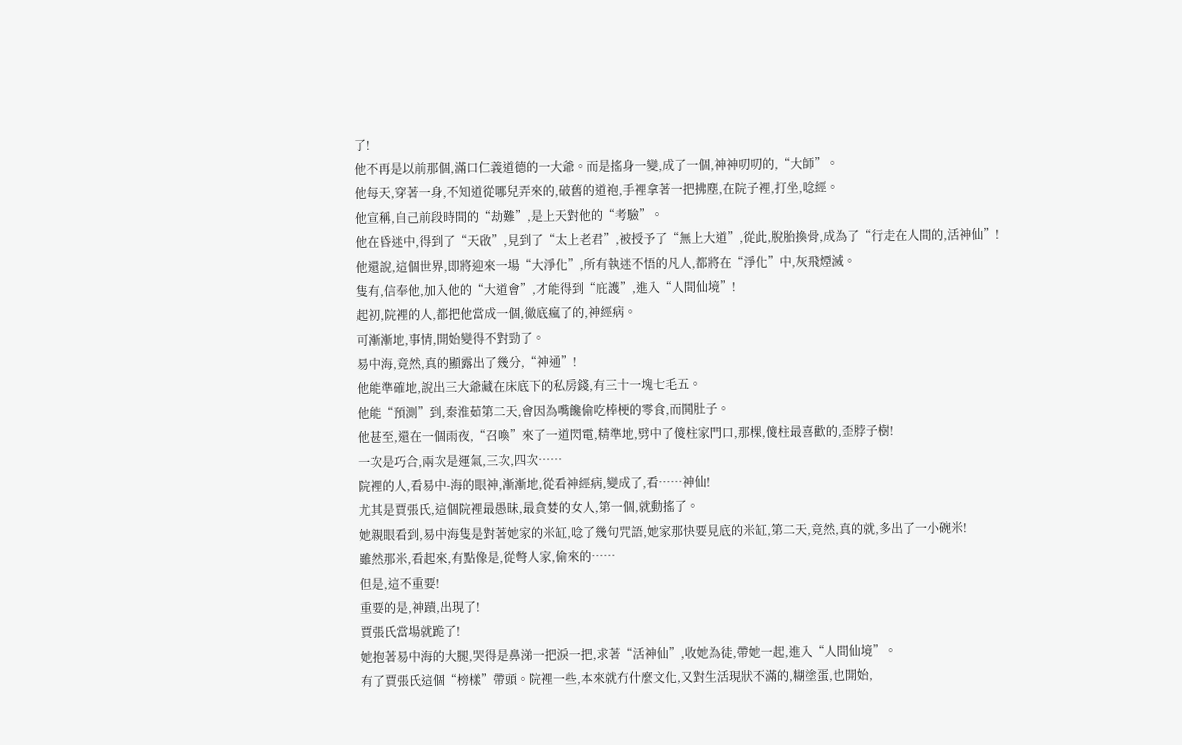了!
他不再是以前那個,滿口仁義道德的一大爺。而是搖身一變,成了一個,神神叨叨的,“大師”。
他每天,穿著一身,不知道從哪兒弄來的,破舊的道袍,手裡拿著一把拂塵,在院子裡,打坐,唸經。
他宣稱,自己前段時間的“劫難”,是上天對他的“考驗”。
他在昏迷中,得到了“天啟”,見到了“太上老君”,被授予了“無上大道”,從此,脫胎換骨,成為了“行走在人間的,活神仙”!
他還說,這個世界,即將迎來一場“大淨化”,所有執迷不悟的凡人,都將在“淨化”中,灰飛煙滅。
隻有,信奉他,加入他的“大道會”,才能得到“庇護”,進入“人間仙境”!
起初,院裡的人,都把他當成一個,徹底瘋了的,神經病。
可漸漸地,事情,開始變得不對勁了。
易中海,竟然,真的顯露出了幾分,“神通”!
他能準確地,說出三大爺藏在床底下的私房錢,有三十一塊七毛五。
他能“預測”到,秦淮茹第二天,會因為嘴饞偷吃棒梗的零食,而鬨肚子。
他甚至,還在一個雨夜,“召喚”來了一道閃電,精準地,劈中了傻柱家門口,那棵,傻柱最喜歡的,歪脖子樹!
一次是巧合,兩次是運氣,三次,四次……
院裡的人,看易中-海的眼神,漸漸地,從看神經病,變成了,看……神仙!
尤其是賈張氏,這個院裡最愚昧,最貪婪的女人,第一個,就動搖了。
她親眼看到,易中海隻是對著她家的米缸,唸了幾句咒語,她家那快要見底的米缸,第二天,竟然,真的就,多出了一小碗米!
雖然那米,看起來,有點像是,從彆人家,偷來的……
但是,這不重要!
重要的是,神蹟,出現了!
賈張氏當場就跪了!
她抱著易中海的大腿,哭得是鼻涕一把淚一把,求著“活神仙”,收她為徒,帶她一起,進入“人間仙境”。
有了賈張氏這個“榜樣”帶頭。院裡一些,本來就冇什麼文化,又對生活現狀不滿的,糊塗蛋,也開始,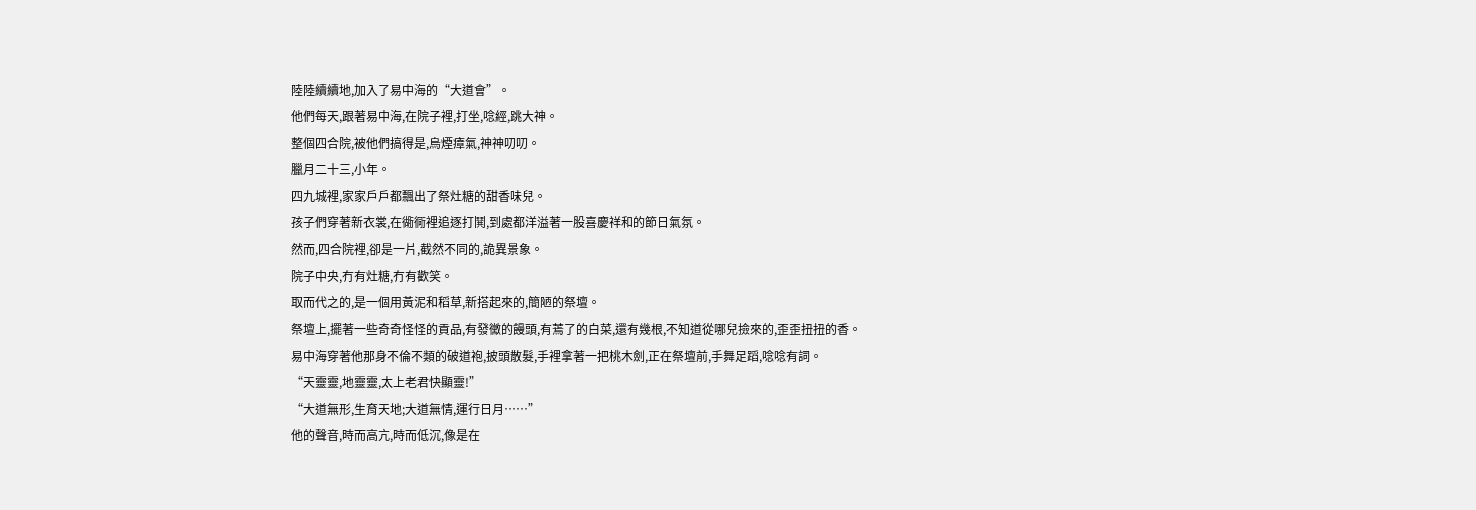陸陸續續地,加入了易中海的“大道會”。
他們每天,跟著易中海,在院子裡,打坐,唸經,跳大神。
整個四合院,被他們搞得是,烏煙瘴氣,神神叨叨。
臘月二十三,小年。
四九城裡,家家戶戶都飄出了祭灶糖的甜香味兒。
孩子們穿著新衣裳,在衚衕裡追逐打鬨,到處都洋溢著一股喜慶祥和的節日氣氛。
然而,四合院裡,卻是一片,截然不同的,詭異景象。
院子中央,冇有灶糖,冇有歡笑。
取而代之的,是一個用黃泥和稻草,新搭起來的,簡陋的祭壇。
祭壇上,擺著一些奇奇怪怪的貢品,有發黴的饅頭,有蔫了的白菜,還有幾根,不知道從哪兒撿來的,歪歪扭扭的香。
易中海穿著他那身不倫不類的破道袍,披頭散髮,手裡拿著一把桃木劍,正在祭壇前,手舞足蹈,唸唸有詞。
“天靈靈,地靈靈,太上老君快顯靈!”
“大道無形,生育天地;大道無情,運行日月……”
他的聲音,時而高亢,時而低沉,像是在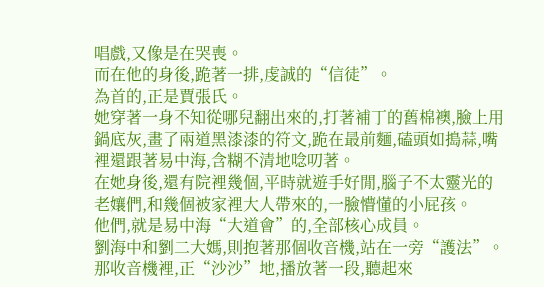唱戲,又像是在哭喪。
而在他的身後,跪著一排,虔誠的“信徒”。
為首的,正是賈張氏。
她穿著一身不知從哪兒翻出來的,打著補丁的舊棉襖,臉上用鍋底灰,畫了兩道黑漆漆的符文,跪在最前麵,磕頭如搗蒜,嘴裡還跟著易中海,含糊不清地唸叨著。
在她身後,還有院裡幾個,平時就遊手好閒,腦子不太靈光的老孃們,和幾個被家裡大人帶來的,一臉懵懂的小屁孩。
他們,就是易中海“大道會”的,全部核心成員。
劉海中和劉二大媽,則抱著那個收音機,站在一旁“護法”。
那收音機裡,正“沙沙”地,播放著一段,聽起來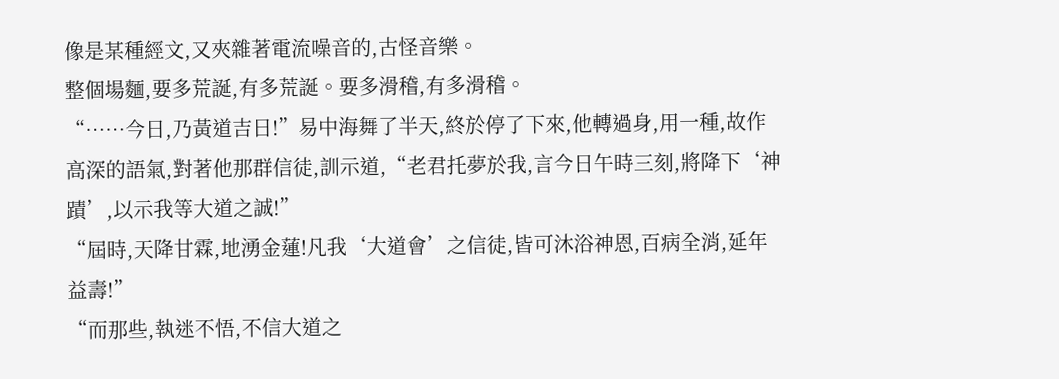像是某種經文,又夾雜著電流噪音的,古怪音樂。
整個場麵,要多荒誕,有多荒誕。要多滑稽,有多滑稽。
“……今日,乃黃道吉日!”易中海舞了半天,終於停了下來,他轉過身,用一種,故作高深的語氣,對著他那群信徒,訓示道,“老君托夢於我,言今日午時三刻,將降下‘神蹟’,以示我等大道之誠!”
“屆時,天降甘霖,地湧金蓮!凡我‘大道會’之信徒,皆可沐浴神恩,百病全消,延年益壽!”
“而那些,執迷不悟,不信大道之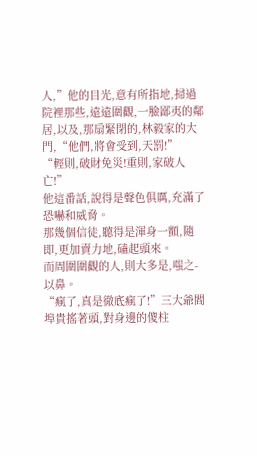人,”他的目光,意有所指地,掃過院裡那些,遠遠圍觀,一臉鄙夷的鄰居,以及,那扇緊閉的,林毅家的大門,“他們,將會受到,天罰!”
“輕則,破財免災!重則,家破人亡!”
他這番話,說得是聲色俱厲,充滿了恐嚇和威脅。
那幾個信徒,聽得是渾身一顫,隨即,更加賣力地,磕起頭來。
而周圍圍觀的人,則大多是,嗤之-以鼻。
“瘋了,真是徹底瘋了!”三大爺閻埠貴搖著頭,對身邊的傻柱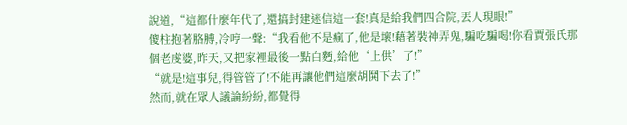說道,“這都什麼年代了,還搞封建迷信這一套!真是給我們四合院,丟人現眼!”
傻柱抱著胳膊,冷哼一聲:“我看他不是瘋了,他是壞!藉著裝神弄鬼,騙吃騙喝!你看賈張氏那個老虔婆,昨天,又把家裡最後一點白麪,給他‘上供’了!”
“就是!這事兒,得管管了!不能再讓他們這麼胡鬨下去了!”
然而,就在眾人議論紛紛,都覺得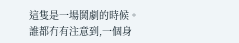這隻是一場鬨劇的時候。
誰都冇有注意到,一個身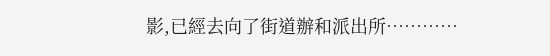影,已經去向了街道辦和派出所…………